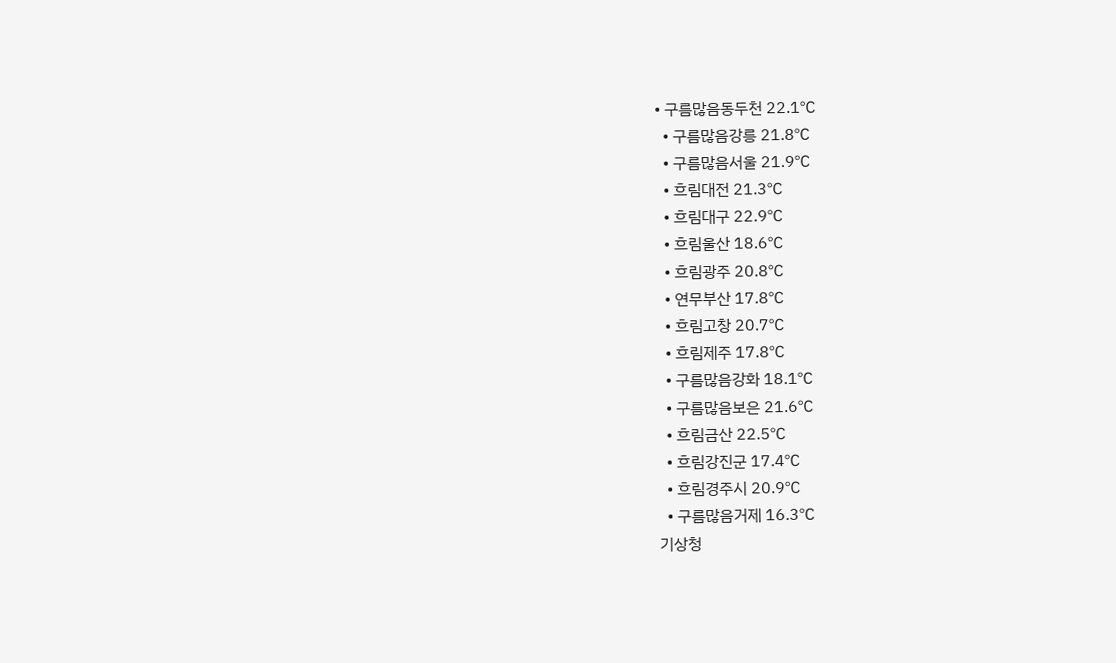• 구름많음동두천 22.1℃
  • 구름많음강릉 21.8℃
  • 구름많음서울 21.9℃
  • 흐림대전 21.3℃
  • 흐림대구 22.9℃
  • 흐림울산 18.6℃
  • 흐림광주 20.8℃
  • 연무부산 17.8℃
  • 흐림고창 20.7℃
  • 흐림제주 17.8℃
  • 구름많음강화 18.1℃
  • 구름많음보은 21.6℃
  • 흐림금산 22.5℃
  • 흐림강진군 17.4℃
  • 흐림경주시 20.9℃
  • 구름많음거제 16.3℃
기상청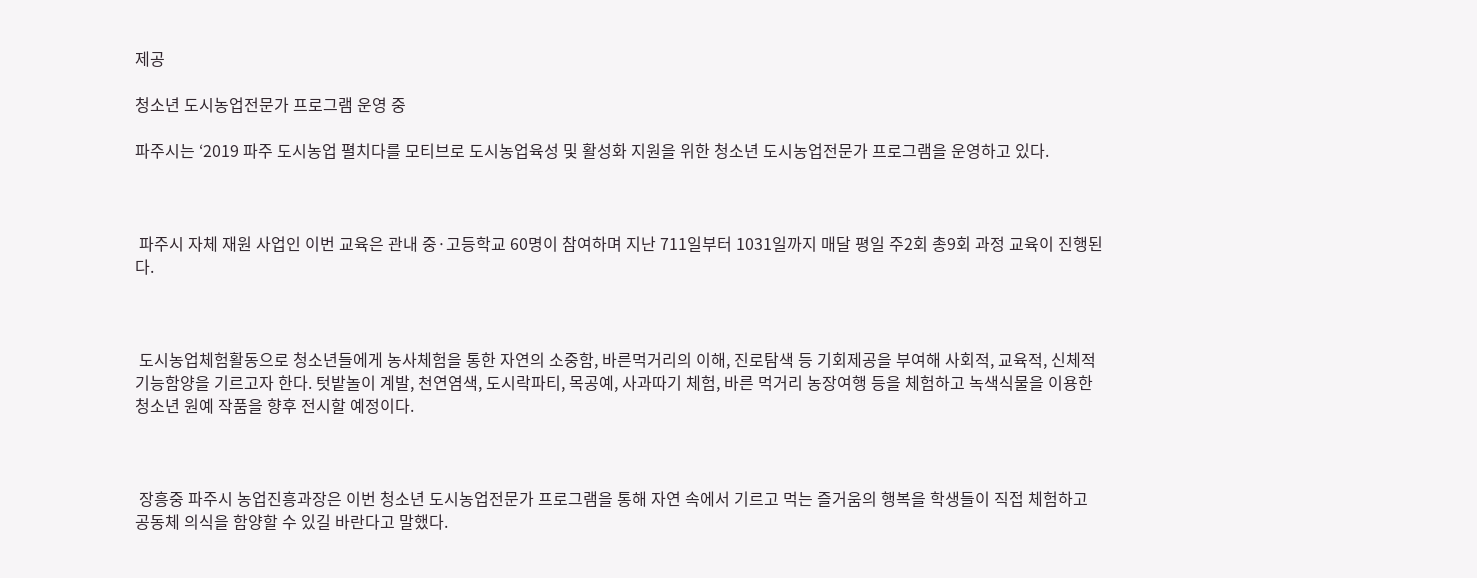제공

청소년 도시농업전문가 프로그램 운영 중

파주시는 ‘2019 파주 도시농업 펼치다를 모티브로 도시농업육성 및 활성화 지원을 위한 청소년 도시농업전문가 프로그램을 운영하고 있다.



 파주시 자체 재원 사업인 이번 교육은 관내 중·고등학교 60명이 참여하며 지난 711일부터 1031일까지 매달 평일 주2회 총9회 과정 교육이 진행된다.



 도시농업체험활동으로 청소년들에게 농사체험을 통한 자연의 소중함, 바른먹거리의 이해, 진로탐색 등 기회제공을 부여해 사회적, 교육적, 신체적 기능함양을 기르고자 한다. 텃밭놀이 계발, 천연염색, 도시락파티, 목공예, 사과따기 체험, 바른 먹거리 농장여행 등을 체험하고 녹색식물을 이용한 청소년 원예 작품을 향후 전시할 예정이다.



 장흥중 파주시 농업진흥과장은 이번 청소년 도시농업전문가 프로그램을 통해 자연 속에서 기르고 먹는 즐거움의 행복을 학생들이 직접 체험하고 공동체 의식을 함양할 수 있길 바란다고 말했다.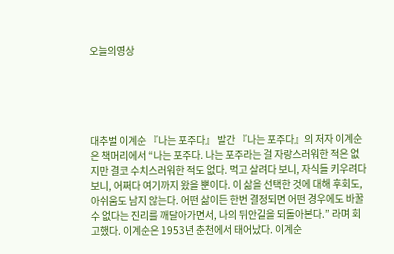오늘의영상





대추벌 이계순 『나는 포주다』 발간 『나는 포주다』의 저자 이계순은 책머리에서 “나는 포주다. 나는 포주라는 걸 자랑스러워한 적은 없지만 결코 수치스러워한 적도 없다. 먹고 살려다 보니, 자식들 키우려다 보니, 어쩌다 여기까지 왔을 뿐이다. 이 삶을 선택한 것에 대해 후회도, 아쉬움도 남지 않는다. 어떤 삶이든 한번 결정되면 어떤 경우에도 바꿀 수 없다는 진리를 깨달아가면서, 나의 뒤안길을 되돌아본다.” 라며 회고했다. 이계순은 1953년 춘천에서 태어났다. 이계순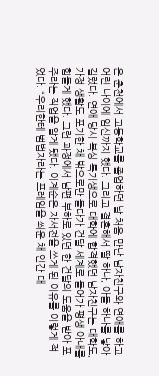은 춘천에서 고등학교를 졸업하던 날 처음 만난 남자친구와 연애를 하고 어린 나이에 임신까지 했다. 그리고 결혼해서 딸 하나, 아들 하나를 낳아 길렀다. 연애 당시 복싱 특기생으로 대학에 합격했던 남자친구는 대학도, 가정 생활도 포기한 채 밖으로만 돌다가 건달 세계로 들어가 평생 아내를 힘들게 했다. 그런 과정에서 남편 부하로 있던 한 건달의 도움을 받아 포주라는 직업을 알게 됐다. 이계순은 자서전을 쓰게 된 이유를 이렇게 적었다. “우리한테 범법자라는 프레임을 씌운 채 인간 대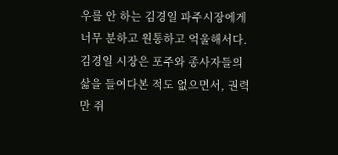우를 안 하는 김경일 파주시장에게 너무 분하고 원통하고 억울해서다. 김경일 시장은 포주와 종사자들의 삶을 들여다본 적도 없으면서, 권력만 쥐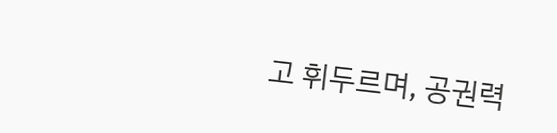고 휘두르며, 공권력